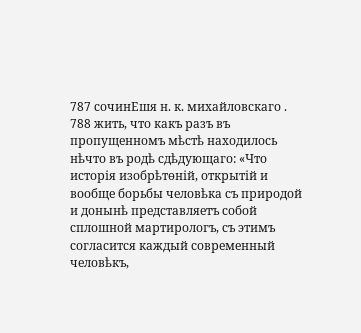787 сочинЕшя н. к. михайловскаго . 788 жить, что какъ разъ въ пропущенномъ мѣстѣ находилось нѣчто въ родѣ сдѣдующаго: «Что исторія изобрѣтѳній, открытій и вообще борьбы человѣка съ природой и донынѣ представляетъ собой сплошной мартирологъ, съ этимъ согласится каждый современный человѣкъ,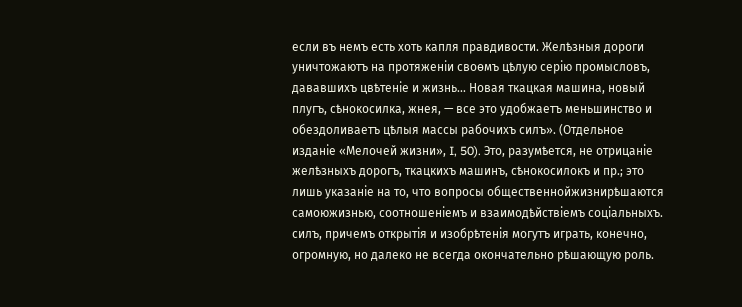если въ немъ есть хоть капля правдивости. Желѣзныя дороги уничтожаютъ на протяженіи своѳмъ цѣлую серію промысловъ, дававшихъ цвѣтеніе и жизнь... Новая ткацкая машина, новый плугъ, сѣнокосилка, жнея, — все это удобжаетъ меньшинство и обездоливаетъ цѣлыя массы рабочихъ силъ». (Отдельное изданіе «Мелочей жизни», I, 50). Это, разумѣется, не отрицаніе желѣзныхъ дорогъ, ткацкихъ машинъ, сѣнокосилокъ и пр.; это лишь указаніе на то, что вопросы общественнойжизнирѣшаются самоюжизнью, соотношеніемъ и взаимодѣйствіемъ соціальныхъ. силъ, причемъ открытія и изобрѣтенія могутъ играть, конечно, огромную, но далеко не всегда окончательно рѣшающую роль.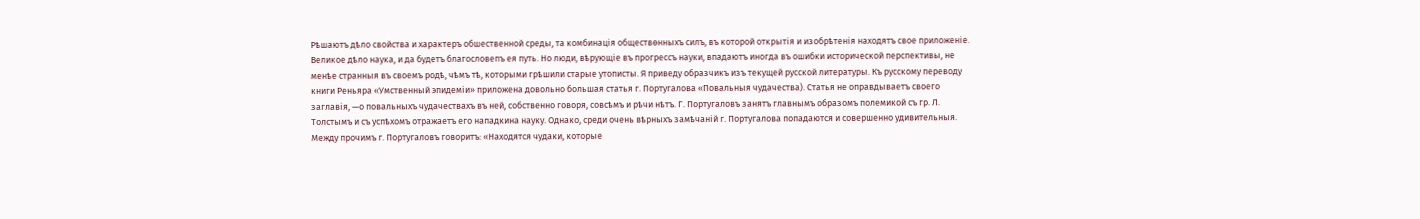Рѣшаютъ дѣло свойства и характеръ обшественной среды, та комбинація обществѳнныхъ силъ, въ которой открытія и изобрѣтенія находятъ свое приложеніе. Великое дѣло наука, и да будетъ благословепъ ея путь. Но люди, вѣрующіе въ прогрессъ науки, впадаютъ иногда въ ошибки исторической перспективы, не менѣе странныя въ своемъ родѣ, чѣмъ тѣ, которыми грѣшили старые утописты. Я приведу образчикъ изъ текущей русской литературы. Къ русскому переводу книги Реньяра «Умственный эпидеміи» приложена довольно большая статья г. Португалова «Повальныя чудачества). Статья не оправдываетъ своего заглавія, —о повальныхъ чудачествахъ въ ней, собственно говоря, совсѣмъ и рѣчи нѣтъ. Г. Португаловъ занятъ главнымъ образомъ полемикой съ гр. Л. Толстымъ и съ успѣхомъ отражаетъ его нападкина науку. Однако, среди очень вѣрныхъ замѣчаній г. Португалова попадаются и совершенно удивительныя. Между прочимъ г. Португаловъ говоритъ: «Находятся чудаки, которые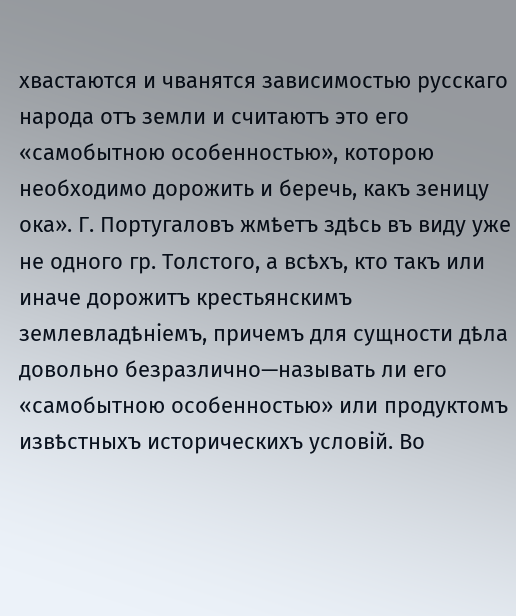хвастаются и чванятся зависимостью русскаго народа отъ земли и считаютъ это его «самобытною особенностью», которою необходимо дорожить и беречь, какъ зеницу ока». Г. Португаловъ жмѣетъ здѣсь въ виду уже не одного гр. Толстого, а всѣхъ, кто такъ или иначе дорожитъ крестьянскимъ землевладѣніемъ, причемъ для сущности дѣла довольно безразлично—называть ли его «самобытною особенностью» или продуктомъ извѣстныхъ историческихъ условій. Во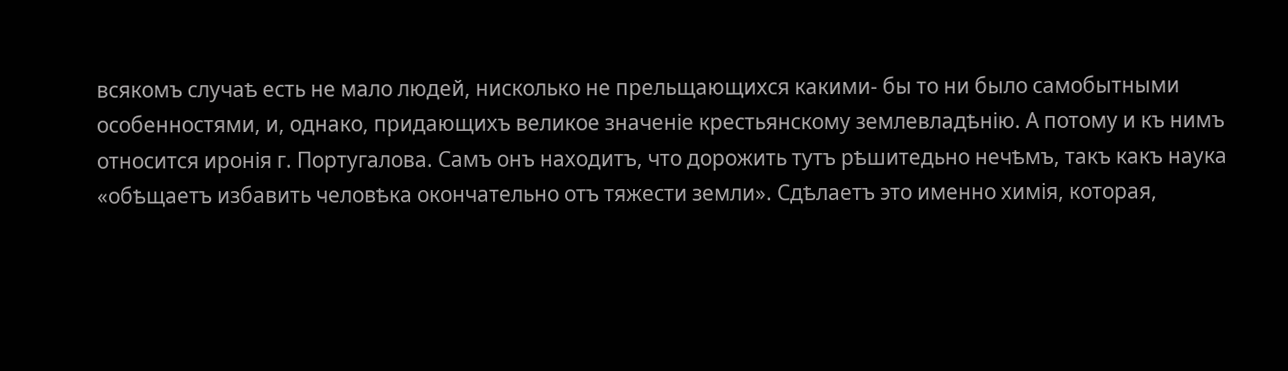всякомъ случаѣ есть не мало людей, нисколько не прельщающихся какими- бы то ни было самобытными особенностями, и, однако, придающихъ великое значеніе крестьянскому землевладѣнію. А потому и къ нимъ относится иронія г. Португалова. Самъ онъ находитъ, что дорожить тутъ рѣшитедьно нечѣмъ, такъ какъ наука «обѣщаетъ избавить человѣка окончательно отъ тяжести земли». Сдѣлаетъ это именно химія, которая,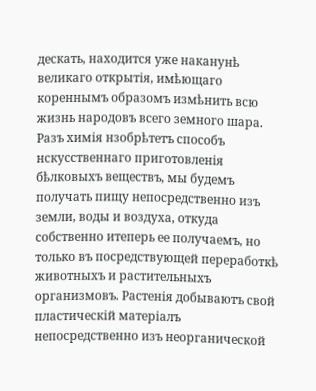дескать, находится уже наканунѣ великаго открытія, имѣющаго кореннымъ образомъ измѣнить всю жизнь народовъ всего земного шара. Разъ химія нзобрѣтетъ способъ нскусственнаго приготовленія бѣлковыхъ веществъ, мы будемъ получать пищу непосредственно изъ земли, воды и воздуха, откуда собственно итеперь ее получаемъ, но только въ посредствующей переработкѣ животныхъ и растительныхъ организмовъ. Растенія добываютъ свой пластическій матеріалъ непосредственно изъ неорганической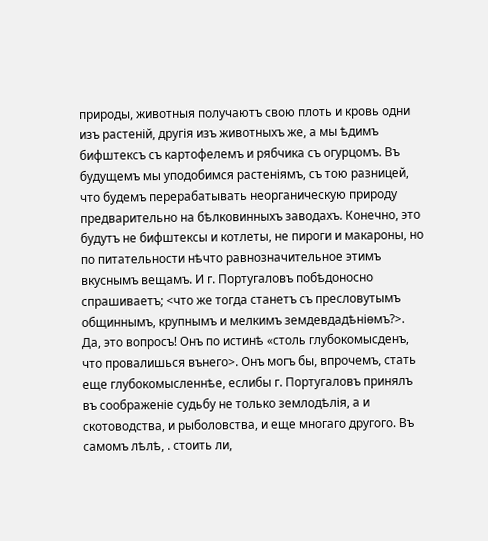природы, животныя получаютъ свою плоть и кровь одни изъ растеній, другія изъ животныхъ же, а мы ѣдимъ бифштексъ съ картофелемъ и рябчика съ огурцомъ. Въ будущемъ мы уподобимся растеніямъ, съ тою разницей, что будемъ перерабатывать неорганическую природу предварительно на бѣлковинныхъ заводахъ. Конечно, это будутъ не бифштексы и котлеты, не пироги и макароны, но по питательности нѣчто равнозначительное этимъ вкуснымъ вещамъ. И г. Португаловъ побѣдоносно спрашиваетъ; <что же тогда станетъ съ пресловутымъ общиннымъ, крупнымъ и мелкимъ земдевдадѣніѳмъ?>. Да, это вопросъ! Онъ по истинѣ «столь глубокомысденъ, что провалишься вънего>. Онъ могъ бы, впрочемъ, стать еще глубокомысленнѣе, еслибы г. Португаловъ принялъ въ соображеніе судьбу не только землодѣлія, а и скотоводства, и рыболовства, и еще многаго другого. Въ самомъ лѣлѣ, . стоить ли,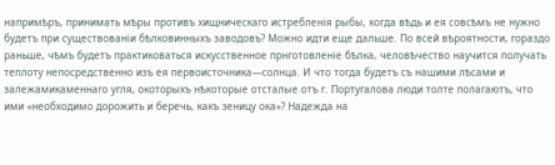напримѣръ, принимать мѣры противъ хищническаго истребленія рыбы, когда вѣдь и ея совсѣмъ не нужно будетъ при существованіи бѣлковинныхъ заводовъ? Можно идти еще дальше. По всей вѣроятности, гораздо раньше, чѣмъ будетъ практиковаться искусственное прнготовленіе бѣлка, человѣчество научится получать теплоту непосредственно изъ ея первоисточника—солнца. И что тогда будетъ съ нашими лѣсами и залежамикаменнаго угля, окоторыхъ нѣкоторые отсталые отъ г. Португалова люди толте полагаютъ, что ими «необходимо дорожить и беречь, какъ зеницу ока»? Надежда на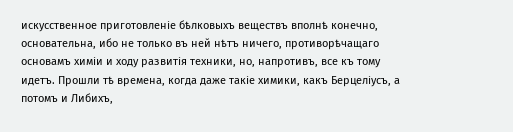искусственное приготовленіе бѣлковыхъ веществъ вполнѣ конечно, основательна, ибо не только въ ней нѣтъ ничего, противорѣчащаго основамъ химіи и ходу развитія техники, но, напротивъ, все къ тому идетъ. Прошли тѣ времена, когда даже такіе химики, какъ Берцеліусъ, а потомъ и Либихъ,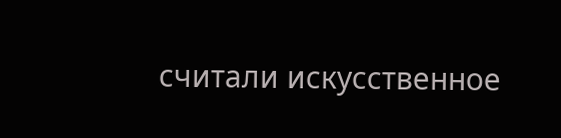считали искусственное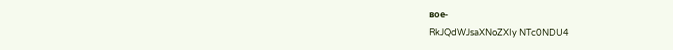вое-
RkJQdWJsaXNoZXIy NTc0NDU4